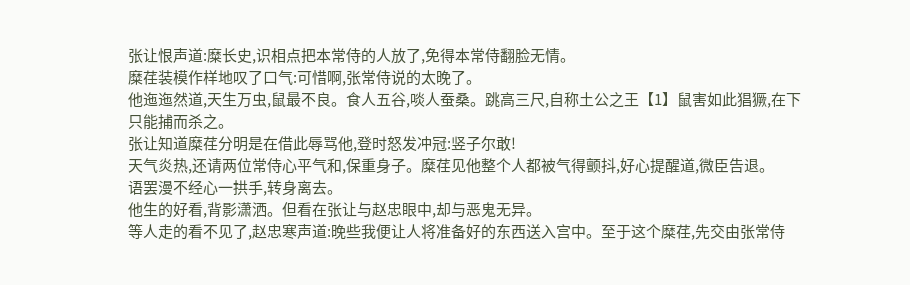张让恨声道:糜长史,识相点把本常侍的人放了,免得本常侍翻脸无情。
糜荏装模作样地叹了口气:可惜啊,张常侍说的太晚了。
他迤迤然道,天生万虫,鼠最不良。食人五谷,啖人蚕桑。跳高三尺,自称土公之王【1】鼠害如此猖獗,在下只能捕而杀之。
张让知道糜荏分明是在借此辱骂他,登时怒发冲冠:竖子尔敢!
天气炎热,还请两位常侍心平气和,保重身子。糜荏见他整个人都被气得颤抖,好心提醒道,微臣告退。
语罢漫不经心一拱手,转身离去。
他生的好看,背影潇洒。但看在张让与赵忠眼中,却与恶鬼无异。
等人走的看不见了,赵忠寒声道:晚些我便让人将准备好的东西送入宫中。至于这个糜荏,先交由张常侍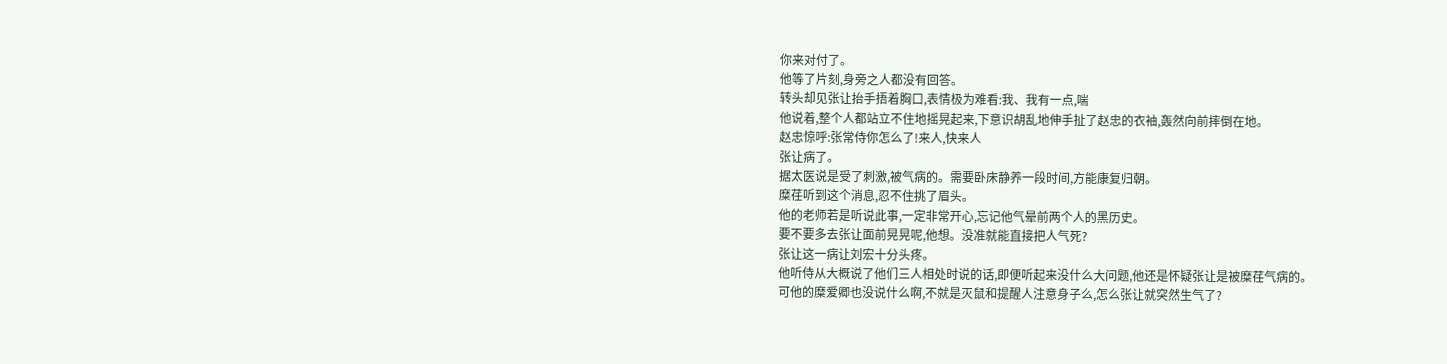你来对付了。
他等了片刻,身旁之人都没有回答。
转头却见张让抬手捂着胸口,表情极为难看:我、我有一点,喘
他说着,整个人都站立不住地摇晃起来,下意识胡乱地伸手扯了赵忠的衣袖,轰然向前摔倒在地。
赵忠惊呼:张常侍你怎么了!来人,快来人
张让病了。
据太医说是受了刺激,被气病的。需要卧床静养一段时间,方能康复归朝。
糜荏听到这个消息,忍不住挑了眉头。
他的老师若是听说此事,一定非常开心,忘记他气晕前两个人的黑历史。
要不要多去张让面前晃晃呢,他想。没准就能直接把人气死?
张让这一病让刘宏十分头疼。
他听侍从大概说了他们三人相处时说的话,即便听起来没什么大问题,他还是怀疑张让是被糜荏气病的。
可他的糜爱卿也没说什么啊,不就是灭鼠和提醒人注意身子么,怎么张让就突然生气了?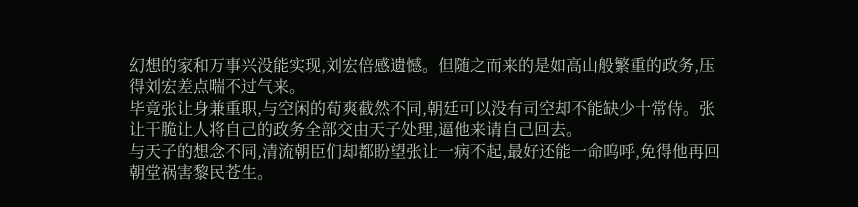幻想的家和万事兴没能实现,刘宏倍感遗憾。但随之而来的是如高山般繁重的政务,压得刘宏差点喘不过气来。
毕竟张让身兼重职,与空闲的荀爽截然不同,朝廷可以没有司空却不能缺少十常侍。张让干脆让人将自己的政务全部交由天子处理,逼他来请自己回去。
与天子的想念不同,清流朝臣们却都盼望张让一病不起,最好还能一命呜呼,免得他再回朝堂祸害黎民苍生。